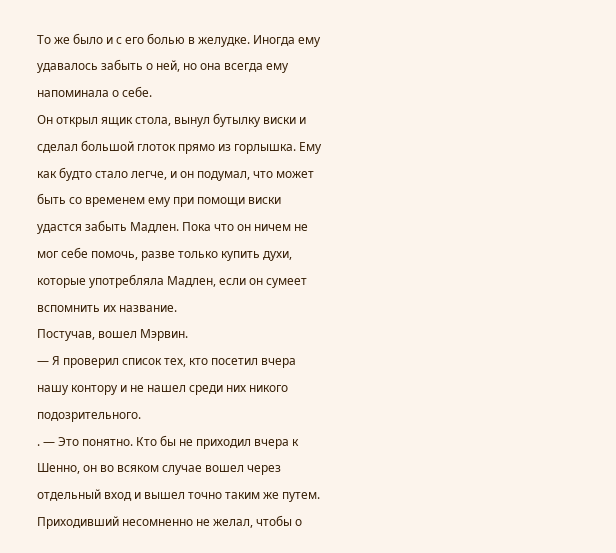То же было и с его болью в желудке. Иногда ему удавалось забыть о ней, но она всегда ему напоминала о себе.
Он открыл ящик стола, вынул бутылку виски и сделал большой глоток прямо из горлышка. Ему как будто стало легче, и он подумал, что может быть со временем ему при помощи виски удастся забыть Мадлен. Пока что он ничем не мог себе помочь, разве только купить духи, которые употребляла Мадлен, если он сумеет вспомнить их название.
Постучав, вошел Мэрвин.
— Я проверил список тех, кто посетил вчера нашу контору и не нашел среди них никого подозрительного.
. — Это понятно. Кто бы не приходил вчера к Шенно, он во всяком случае вошел через отдельный вход и вышел точно таким же путем. Приходивший несомненно не желал, чтобы о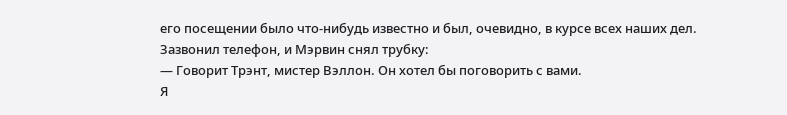его посещении было что-нибудь известно и был, очевидно, в курсе всех наших дел.
Зазвонил телефон, и Мэрвин снял трубку:
— Говорит Трэнт, мистер Вэллон. Он хотел бы поговорить с вами.
Я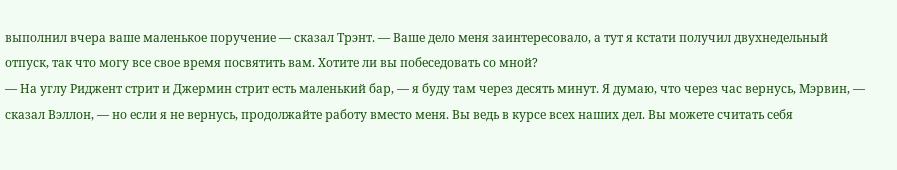выполнил вчера ваше маленькое поручение — сказал Трэнт. — Ваше дело меня заинтересовало, а тут я кстати получил двухнедельный отпуск, так что могу все свое время посвятить вам. Хотите ли вы побеседовать со мной?
— На углу Риджент стрит и Джермин стрит есть маленький бар, — я буду там через десять минут. Я думаю, что через час вернусь, Мэрвин, — сказал Вэллон, — но если я не вернусь, продолжайте работу вместо меня. Вы ведь в курсе всех наших дел. Вы можете считать себя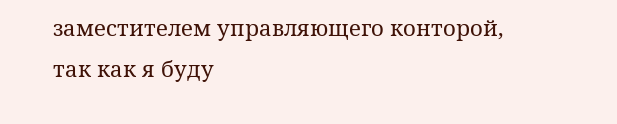заместителем управляющего конторой, так как я буду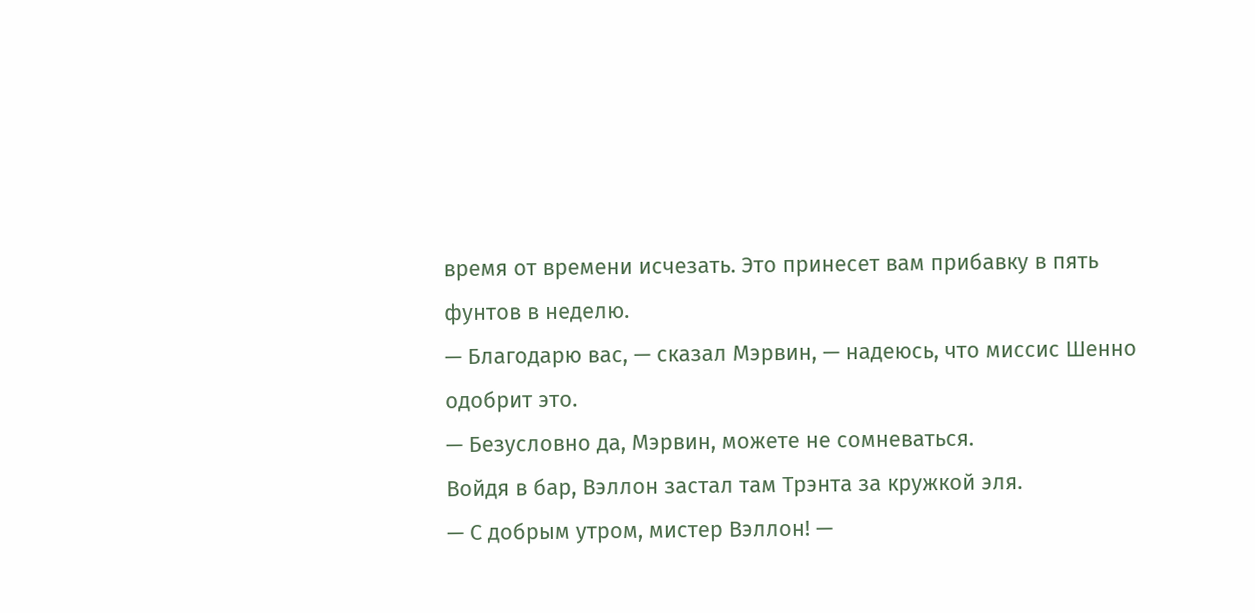время от времени исчезать. Это принесет вам прибавку в пять фунтов в неделю.
— Благодарю вас, — сказал Мэрвин, — надеюсь, что миссис Шенно одобрит это.
— Безусловно да, Мэрвин, можете не сомневаться.
Войдя в бар, Вэллон застал там Трэнта за кружкой эля.
— С добрым утром, мистер Вэллон! —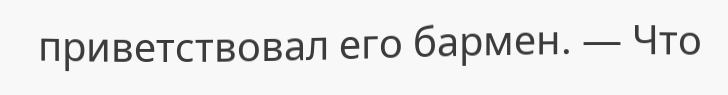приветствовал его бармен. — Что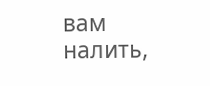вам налить,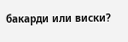бакарди или виски?